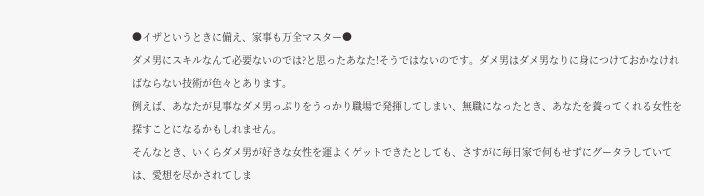●イザというときに備え、家事も万全マスター●
ダメ男にスキルなんて必要ないのでは?と思ったあなた!そうではないのです。ダメ男はダメ男なりに身につけておかなければならない技術が色々とあります。
例えば、あなたが見事なダメ男っぷりをうっかり職場で発揮してしまい、無職になったとき、あなたを養ってくれる女性を探すことになるかもしれません。
そんなとき、いくらダメ男が好きな女性を運よくゲットできたとしても、さすがに毎日家で何もせずにグータラしていては、愛想を尽かされてしま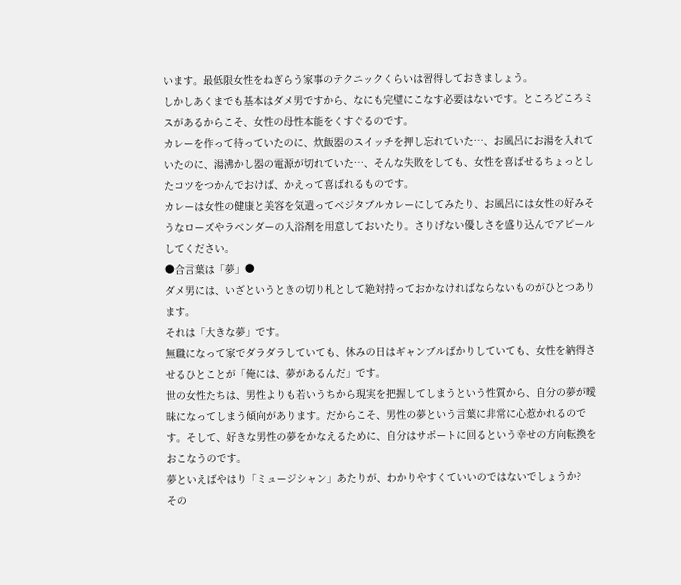います。最低限女性をねぎらう家事のテクニックくらいは習得しておきましょう。
しかしあくまでも基本はダメ男ですから、なにも完璧にこなす必要はないです。ところどころミスがあるからこそ、女性の母性本能をくすぐるのです。
カレーを作って待っていたのに、炊飯器のスイッチを押し忘れていた…、お風呂にお湯を入れていたのに、湯沸かし器の電源が切れていた…、そんな失敗をしても、女性を喜ばせるちょっとしたコツをつかんでおけば、かえって喜ばれるものです。
カレーは女性の健康と美容を気遣ってベジタブルカレーにしてみたり、お風呂には女性の好みそうなローズやラベンダーの入浴剤を用意しておいたり。さりげない優しさを盛り込んでアピールしてください。
●合言葉は「夢」●
ダメ男には、いざというときの切り札として絶対持っておかなければならないものがひとつあります。
それは「大きな夢」です。
無職になって家でダラダラしていても、休みの日はギャンブルばかりしていても、女性を納得させるひとことが「俺には、夢があるんだ」です。
世の女性たちは、男性よりも若いうちから現実を把握してしまうという性質から、自分の夢が曖昧になってしまう傾向があります。だからこそ、男性の夢という言葉に非常に心惹かれるのです。そして、好きな男性の夢をかなえるために、自分はサポートに回るという幸せの方向転換をおこなうのです。
夢といえばやはり「ミュージシャン」あたりが、わかりやすくていいのではないでしょうか?
その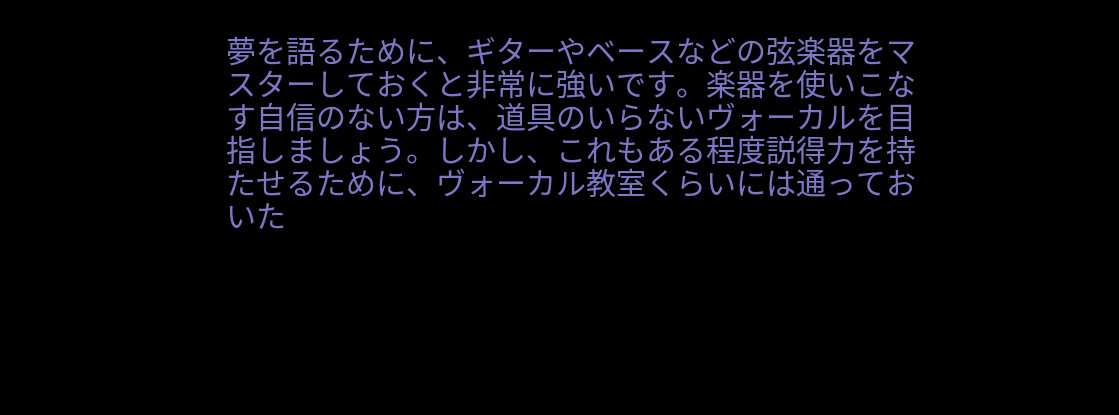夢を語るために、ギターやベースなどの弦楽器をマスターしておくと非常に強いです。楽器を使いこなす自信のない方は、道具のいらないヴォーカルを目指しましょう。しかし、これもある程度説得力を持たせるために、ヴォーカル教室くらいには通っておいた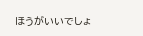ほうがいいでしょ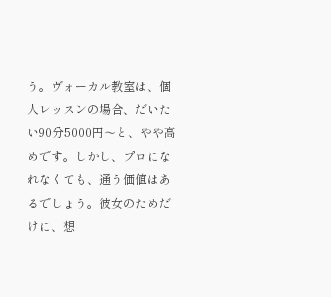う。ヴォーカル教室は、個人レッスンの場合、だいたい90分5000円〜と、やや高めです。しかし、プロになれなくても、通う価値はあるでしょう。彼女のためだけに、想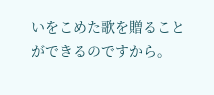いをこめた歌を贈ることができるのですから。